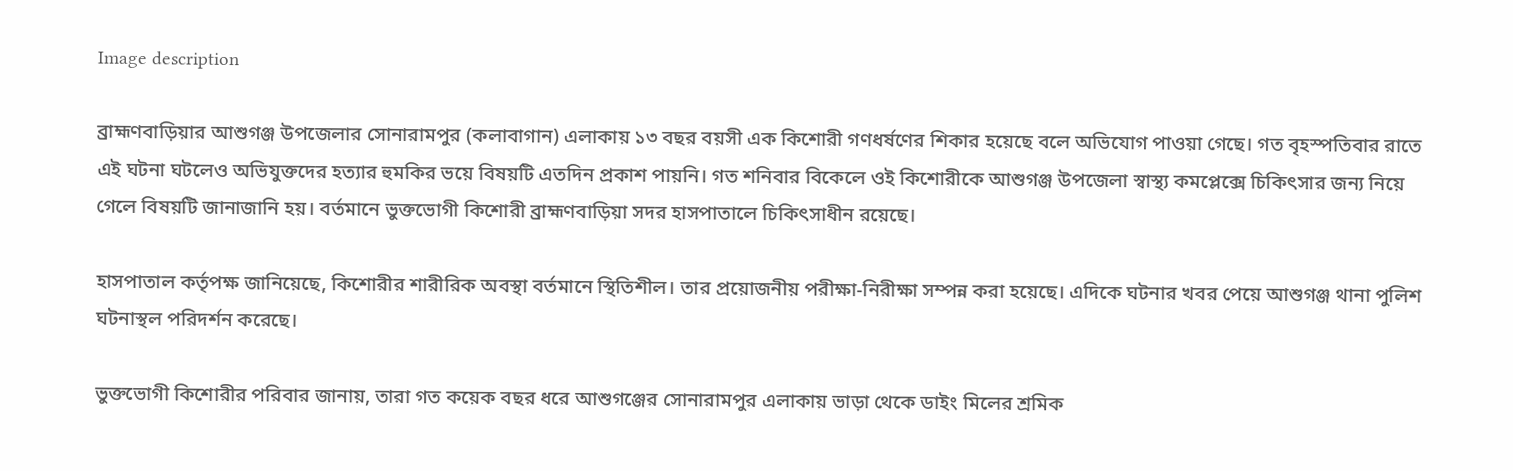Image description

ব্রাহ্মণবাড়িয়ার আশুগঞ্জ উপজেলার সোনারামপুর (কলাবাগান) এলাকায় ১৩ বছর বয়সী এক কিশোরী গণধর্ষণের শিকার হয়েছে বলে অভিযোগ পাওয়া গেছে। গত বৃহস্পতিবার রাতে এই ঘটনা ঘটলেও অভিযুক্তদের হত্যার হুমকির ভয়ে বিষয়টি এতদিন প্রকাশ পায়নি। গত শনিবার বিকেলে ওই কিশোরীকে আশুগঞ্জ উপজেলা স্বাস্থ্য কমপ্লেক্সে চিকিৎসার জন্য নিয়ে গেলে বিষয়টি জানাজানি হয়। বর্তমানে ভুক্তভোগী কিশোরী ব্রাহ্মণবাড়িয়া সদর হাসপাতালে চিকিৎসাধীন রয়েছে।

হাসপাতাল কর্তৃপক্ষ জানিয়েছে, কিশোরীর শারীরিক অবস্থা বর্তমানে স্থিতিশীল। তার প্রয়োজনীয় পরীক্ষা-নিরীক্ষা সম্পন্ন করা হয়েছে। এদিকে ঘটনার খবর পেয়ে আশুগঞ্জ থানা পুলিশ ঘটনাস্থল পরিদর্শন করেছে।

ভুক্তভোগী কিশোরীর পরিবার জানায়, তারা গত কয়েক বছর ধরে আশুগঞ্জের সোনারামপুর এলাকায় ভাড়া থেকে ডাইং মিলের শ্রমিক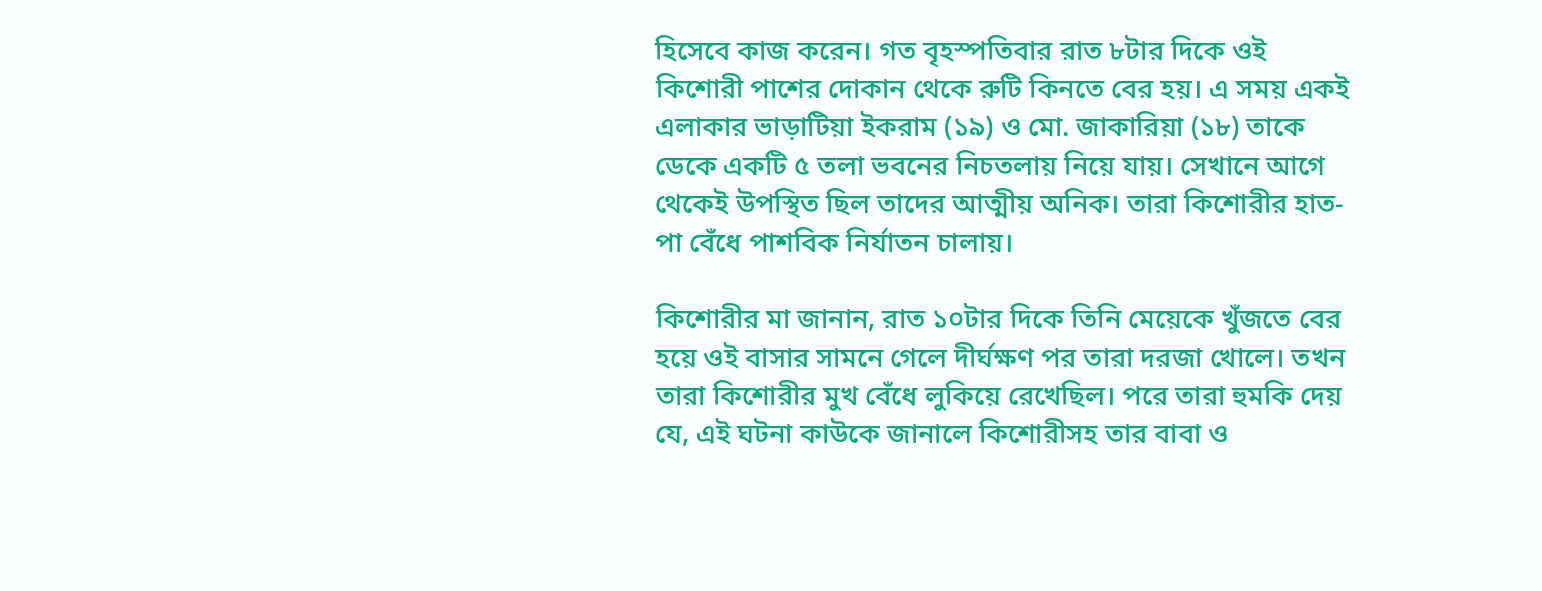হিসেবে কাজ করেন। গত বৃহস্পতিবার রাত ৮টার দিকে ওই কিশোরী পাশের দোকান থেকে রুটি কিনতে বের হয়। এ সময় একই এলাকার ভাড়াটিয়া ইকরাম (১৯) ও মো. জাকারিয়া (১৮) তাকে ডেকে একটি ৫ তলা ভবনের নিচতলায় নিয়ে যায়। সেখানে আগে থেকেই উপস্থিত ছিল তাদের আত্মীয় অনিক। তারা কিশোরীর হাত-পা বেঁধে পাশবিক নির্যাতন চালায়।

কিশোরীর মা জানান, রাত ১০টার দিকে তিনি মেয়েকে খুঁজতে বের হয়ে ওই বাসার সামনে গেলে দীর্ঘক্ষণ পর তারা দরজা খোলে। তখন তারা কিশোরীর মুখ বেঁধে লুকিয়ে রেখেছিল। পরে তারা হুমকি দেয় যে, এই ঘটনা কাউকে জানালে কিশোরীসহ তার বাবা ও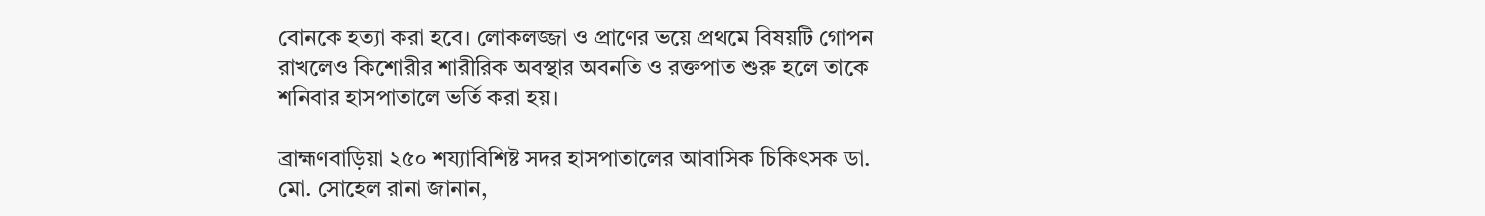বোনকে হত্যা করা হবে। লোকলজ্জা ও প্রাণের ভয়ে প্রথমে বিষয়টি গোপন রাখলেও কিশোরীর শারীরিক অবস্থার অবনতি ও রক্তপাত শুরু হলে তাকে শনিবার হাসপাতালে ভর্তি করা হয়।

ব্রাহ্মণবাড়িয়া ২৫০ শয্যাবিশিষ্ট সদর হাসপাতালের আবাসিক চিকিৎসক ডা. মো. সোহেল রানা জানান,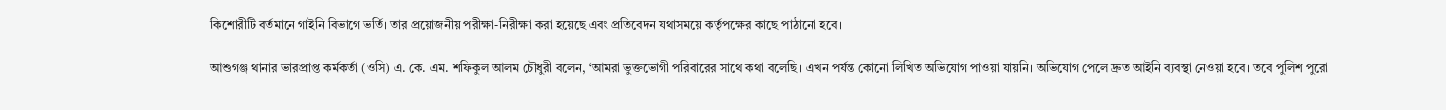কিশোরীটি বর্তমানে গাইনি বিভাগে ভর্তি। তার প্রয়োজনীয় পরীক্ষা-নিরীক্ষা করা হয়েছে এবং প্রতিবেদন যথাসময়ে কর্তৃপক্ষের কাছে পাঠানো হবে।

আশুগঞ্জ থানার ভারপ্রাপ্ত কর্মকর্তা (ওসি) এ. কে. এম. শফিকুল আলম চৌধুরী বলেন, ‘আমরা ভুক্তভোগী পরিবারের সাথে কথা বলেছি। এখন পর্যন্ত কোনো লিখিত অভিযোগ পাওয়া যায়নি। অভিযোগ পেলে দ্রুত আইনি ব্যবস্থা নেওয়া হবে। তবে পুলিশ পুরো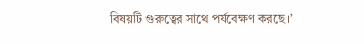বিষয়টি গুরুত্বের সাথে পর্যবেক্ষণ করছে।’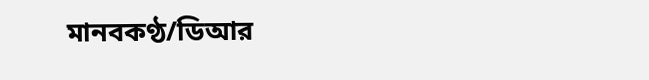মানবকণ্ঠ/ডিআর